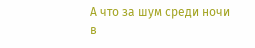А что за шум среди ночи в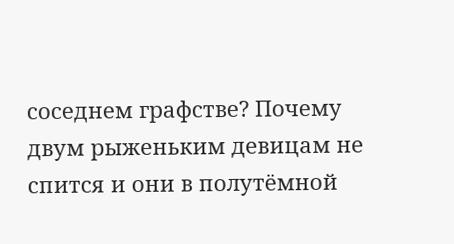соседнем графстве? Почему двум рыженьким девицам не спится и они в полутёмной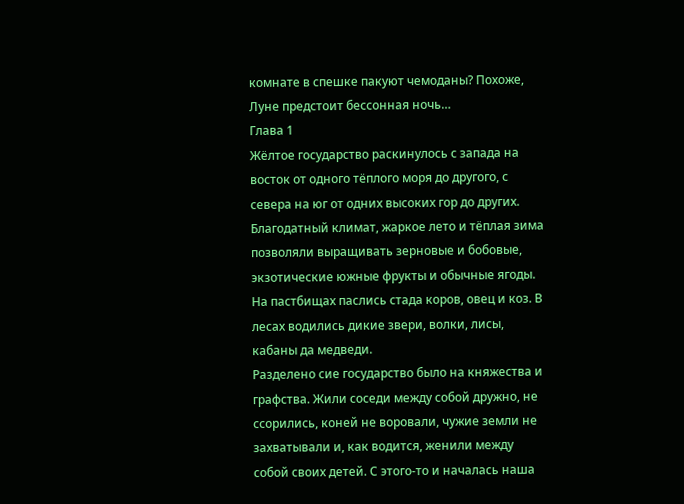комнате в спешке пакуют чемоданы? Похоже, Луне предстоит бессонная ночь…
Глава 1
Жёлтое государство раскинулось с запада на восток от одного тёплого моря до другого, с севера на юг от одних высоких гор до других. Благодатный климат, жаркое лето и тёплая зима позволяли выращивать зерновые и бобовые, экзотические южные фрукты и обычные ягоды. На пастбищах паслись стада коров, овец и коз. В лесах водились дикие звери, волки, лисы, кабаны да медведи.
Разделено сие государство было на княжества и графства. Жили соседи между собой дружно, не ссорились, коней не воровали, чужие земли не захватывали и, как водится, женили между собой своих детей. С этого-то и началась наша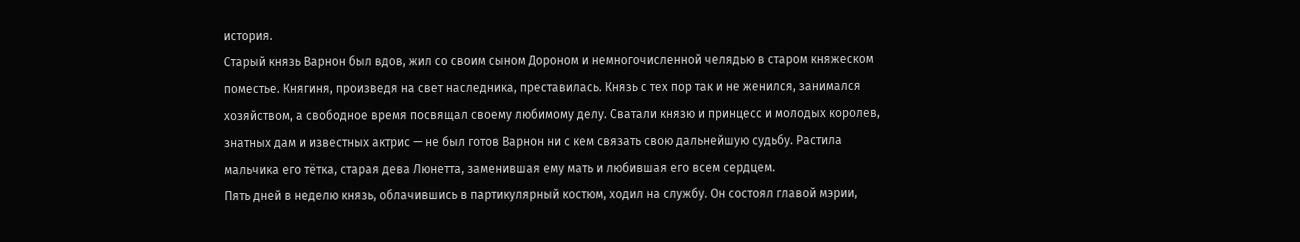история.
Старый князь Варнон был вдов, жил со своим сыном Дороном и немногочисленной челядью в старом княжеском поместье. Княгиня, произведя на свет наследника, преставилась. Князь с тех пор так и не женился, занимался хозяйством, а свободное время посвящал своему любимому делу. Сватали князю и принцесс и молодых королев, знатных дам и известных актрис — не был готов Варнон ни с кем связать свою дальнейшую судьбу. Растила мальчика его тётка, старая дева Люнетта, заменившая ему мать и любившая его всем сердцем.
Пять дней в неделю князь, облачившись в партикулярный костюм, ходил на службу. Он состоял главой мэрии,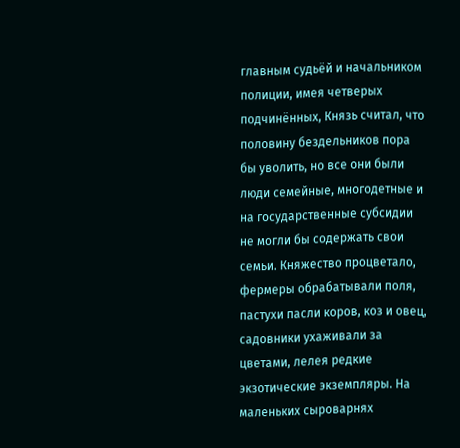главным судьёй и начальником полиции, имея четверых подчинённых, Князь считал, что половину бездельников пора бы уволить, но все они были люди семейные, многодетные и на государственные субсидии не могли бы содержать свои семьи. Княжество процветало, фермеры обрабатывали поля, пастухи пасли коров, коз и овец, садовники ухаживали за цветами, лелея редкие экзотические экземпляры. На маленьких сыроварнях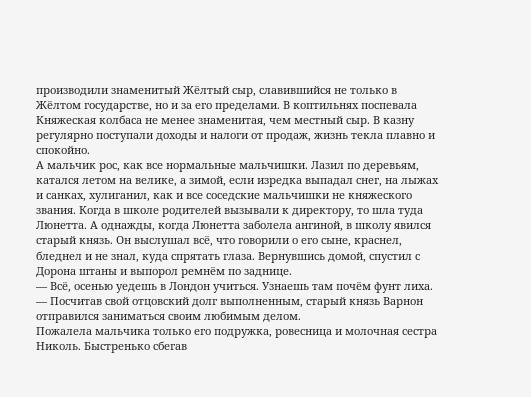производили знаменитый Жёлтый сыр, славившийся не только в Жёлтом государстве, но и за его пределами. В коптильнях поспевала Княжеская колбаса не менее знаменитая, чем местный сыр. В казну регулярно поступали доходы и налоги от продаж, жизнь текла плавно и спокойно.
А мальчик рос, как все нормальные мальчишки. Лазил по деревьям, катался летом на велике, а зимой, если изредка выпадал снег, на лыжах и санках, хулиганил, как и все соседские мальчишки не княжеского звания. Когда в школе родителей вызывали к директору, то шла туда Люнетта. А однажды, когда Люнетта заболела ангиной, в школу явился старый князь. Он выслушал всё, что говорили о его сыне, краснел, бледнел и не знал, куда спрятать глаза. Вернувшись домой, спустил с Дорона штаны и выпорол ремнём по заднице.
— Всё, осенью уедешь в Лондон учиться. Узнаешь там почём фунт лиха. — Посчитав свой отцовский долг выполненным, старый князь Варнон отправился заниматься своим любимым делом.
Пожалела мальчика только его подружка, ровесница и молочная сестра Николь. Быстренько сбегав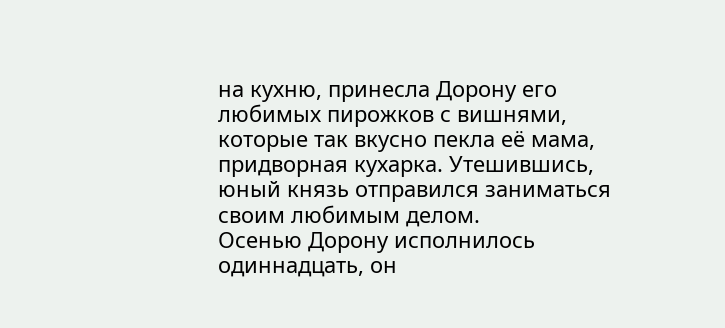на кухню, принесла Дорону его любимых пирожков с вишнями, которые так вкусно пекла её мама, придворная кухарка. Утешившись, юный князь отправился заниматься своим любимым делом.
Осенью Дорону исполнилось одиннадцать, он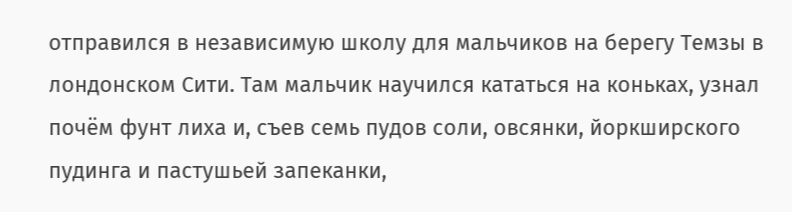отправился в независимую школу для мальчиков на берегу Темзы в лондонском Сити. Там мальчик научился кататься на коньках, узнал почём фунт лиха и, съев семь пудов соли, овсянки, йоркширского пудинга и пастушьей запеканки,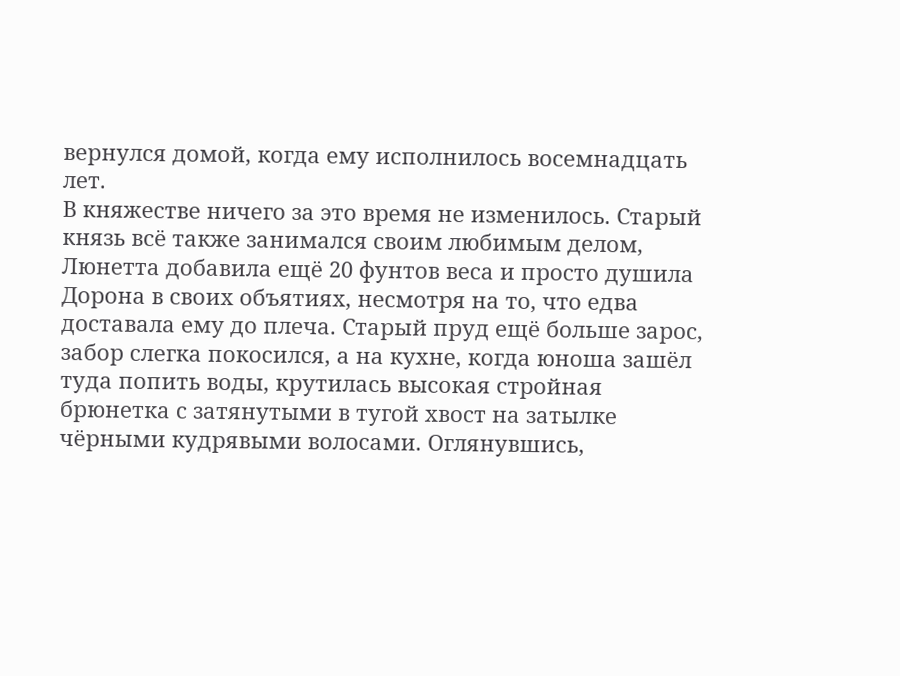вернулся домой, когда ему исполнилось восемнадцать лет.
В княжестве ничего за это время не изменилось. Старый князь всё также занимался своим любимым делом, Люнетта добавила ещё 20 фунтов веса и просто душила Дорона в своих объятиях, несмотря на то, что едва доставала ему до плеча. Старый пруд ещё больше зарос, забор слегка покосился, а на кухне, когда юноша зашёл туда попить воды, крутилась высокая стройная брюнетка с затянутыми в тугой хвост на затылке чёрными кудрявыми волосами. Оглянувшись,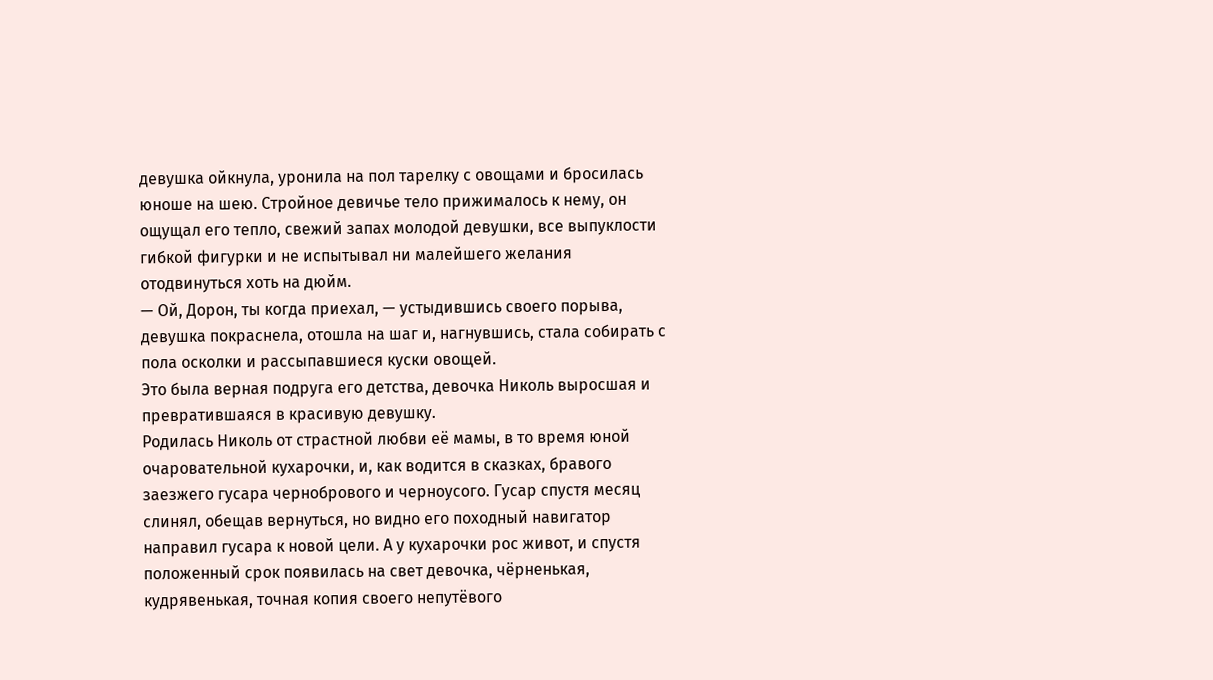девушка ойкнула, уронила на пол тарелку с овощами и бросилась юноше на шею. Стройное девичье тело прижималось к нему, он ощущал его тепло, свежий запах молодой девушки, все выпуклости гибкой фигурки и не испытывал ни малейшего желания отодвинуться хоть на дюйм.
— Ой, Дорон, ты когда приехал, — устыдившись своего порыва, девушка покраснела, отошла на шаг и, нагнувшись, стала собирать с пола осколки и рассыпавшиеся куски овощей.
Это была верная подруга его детства, девочка Николь выросшая и превратившаяся в красивую девушку.
Родилась Николь от страстной любви её мамы, в то время юной очаровательной кухарочки, и, как водится в сказках, бравого заезжего гусара чернобрового и черноусого. Гусар спустя месяц слинял, обещав вернуться, но видно его походный навигатор направил гусара к новой цели. А у кухарочки рос живот, и спустя положенный срок появилась на свет девочка, чёрненькая, кудрявенькая, точная копия своего непутёвого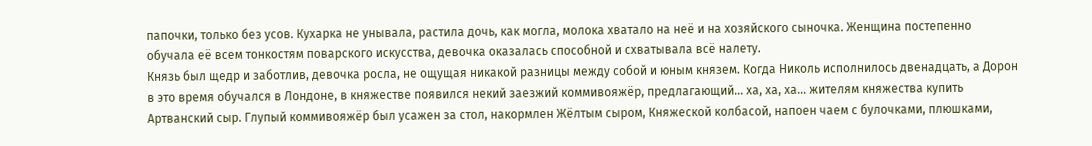папочки, только без усов. Кухарка не унывала, растила дочь, как могла, молока хватало на неё и на хозяйского сыночка. Женщина постепенно обучала её всем тонкостям поварского искусства, девочка оказалась способной и схватывала всё налету.
Князь был щедр и заботлив, девочка росла, не ощущая никакой разницы между собой и юным князем. Когда Николь исполнилось двенадцать, а Дорон в это время обучался в Лондоне, в княжестве появился некий заезжий коммивояжёр, предлагающий… ха, ха, ха… жителям княжества купить Артванский сыр. Глупый коммивояжёр был усажен за стол, накормлен Жёлтым сыром, Княжеской колбасой, напоен чаем с булочками, плюшками,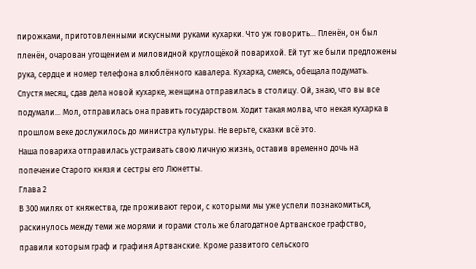пирожками, приготовленными искусными руками кухарки. Что уж говорить… Пленён, он был пленён, очарован угощением и миловидной круглощёкой поварихой. Ей тут же были предложены рука, сердце и номер телефона влюблённого кавалера. Кухарка, смеясь, обещала подумать.
Спустя месяц, сдав дела новой кухарке, женщина отправилась в столицу. Ой, знаю, что вы все подумали… Мол, отправилась она править государством. Ходит такая молва, что некая кухарка в прошлом веке дослужилось до министра культуры. Не верьте, сказки всё это.
Наша повариха отправилась устраивать свою личную жизнь, оставив временно дочь на попечение Старого князя и сестры его Люнетты.
Глава 2
В 300 милях от княжества, где проживают герои, с которыми мы уже успели познакомиться, раскинулось между теми же морями и горами столь же благодатное Артванское графство, правили которым граф и графиня Артванские. Кроме развитого сельского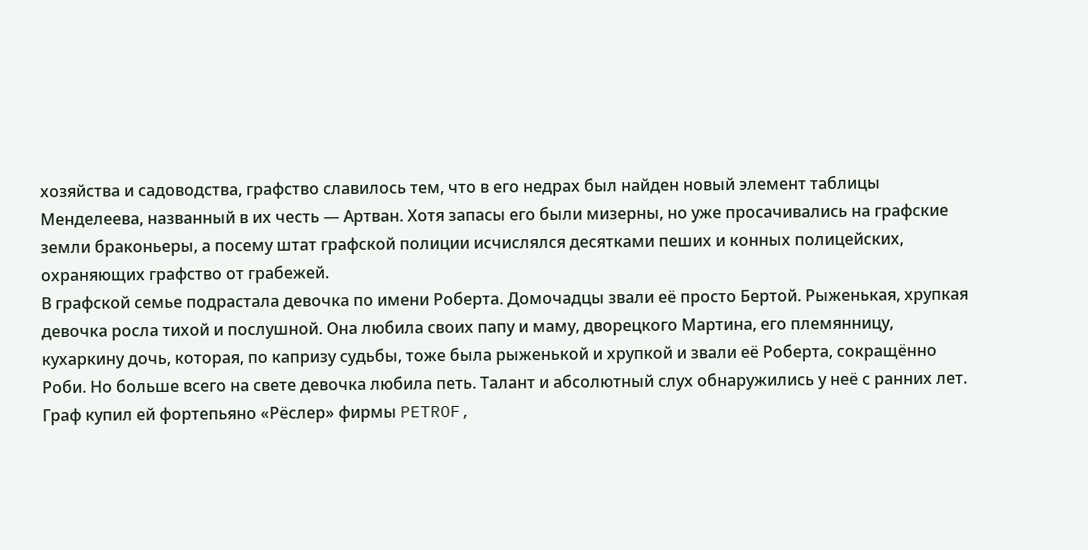хозяйства и садоводства, графство славилось тем, что в его недрах был найден новый элемент таблицы Менделеева, названный в их честь — Артван. Хотя запасы его были мизерны, но уже просачивались на графские земли браконьеры, а посему штат графской полиции исчислялся десятками пеших и конных полицейских, охраняющих графство от грабежей.
В графской семье подрастала девочка по имени Роберта. Домочадцы звали её просто Бертой. Рыженькая, хрупкая девочка росла тихой и послушной. Она любила своих папу и маму, дворецкого Мартина, его племянницу, кухаркину дочь, которая, по капризу судьбы, тоже была рыженькой и хрупкой и звали её Роберта, сокращённо Роби. Но больше всего на свете девочка любила петь. Талант и абсолютный слух обнаружились у неё с ранних лет. Граф купил ей фортепьяно «Рёслер» фирмы PETROF,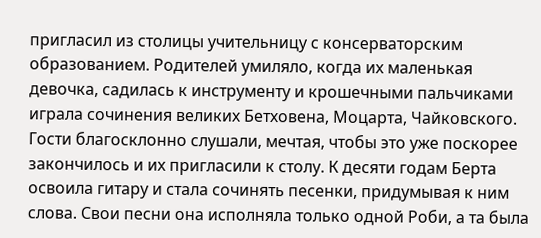пригласил из столицы учительницу с консерваторским образованием. Родителей умиляло, когда их маленькая девочка, садилась к инструменту и крошечными пальчиками играла сочинения великих Бетховена, Моцарта, Чайковского. Гости благосклонно слушали, мечтая, чтобы это уже поскорее закончилось и их пригласили к столу. К десяти годам Берта освоила гитару и стала сочинять песенки, придумывая к ним слова. Свои песни она исполняла только одной Роби, а та была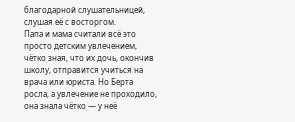благодарной слушательницей, слушая её с восторгом.
Папа и мама считали всё это просто детским увлечением, чётко зная, что их дочь, окончив школу, отправится учиться на врача или юриста. Но Берта росла, а увлечение не проходило, она знала чётко — у неё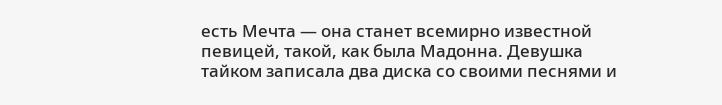есть Мечта — она станет всемирно известной певицей, такой, как была Мадонна. Девушка тайком записала два диска со своими песнями и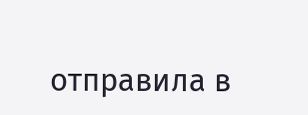отправила в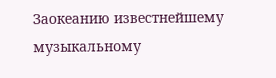Заокеанию известнейшему музыкальному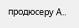продюсеру А..